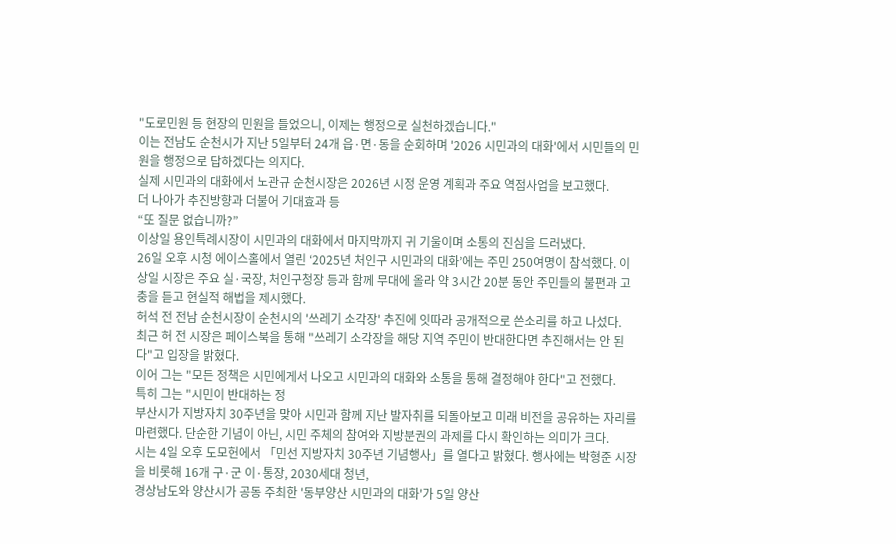"도로민원 등 현장의 민원을 들었으니, 이제는 행정으로 실천하겠습니다."
이는 전남도 순천시가 지난 5일부터 24개 읍·면·동을 순회하며 '2026 시민과의 대화'에서 시민들의 민원을 행정으로 답하겠다는 의지다.
실제 시민과의 대화에서 노관규 순천시장은 2026년 시정 운영 계획과 주요 역점사업을 보고했다.
더 나아가 추진방향과 더불어 기대효과 등
“또 질문 없습니까?”
이상일 용인특례시장이 시민과의 대화에서 마지막까지 귀 기울이며 소통의 진심을 드러냈다.
26일 오후 시청 에이스홀에서 열린 ‘2025년 처인구 시민과의 대화’에는 주민 250여명이 참석했다. 이상일 시장은 주요 실·국장, 처인구청장 등과 함께 무대에 올라 약 3시간 20분 동안 주민들의 불편과 고충을 듣고 현실적 해법을 제시했다.
허석 전 전남 순천시장이 순천시의 '쓰레기 소각장' 추진에 잇따라 공개적으로 쓴소리를 하고 나섰다.
최근 허 전 시장은 페이스북을 통해 "쓰레기 소각장을 해당 지역 주민이 반대한다면 추진해서는 안 된다"고 입장을 밝혔다.
이어 그는 "모든 정책은 시민에게서 나오고 시민과의 대화와 소통을 통해 결정해야 한다"고 전했다.
특히 그는 "시민이 반대하는 정
부산시가 지방자치 30주년을 맞아 시민과 함께 지난 발자취를 되돌아보고 미래 비전을 공유하는 자리를 마련했다. 단순한 기념이 아닌, 시민 주체의 참여와 지방분권의 과제를 다시 확인하는 의미가 크다.
시는 4일 오후 도모헌에서 「민선 지방자치 30주년 기념행사」를 열다고 밝혔다. 행사에는 박형준 시장을 비롯해 16개 구·군 이·통장, 2030세대 청년,
경상남도와 양산시가 공동 주최한 '동부양산 시민과의 대화'가 5일 양산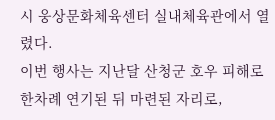시 웅상문화체육센터 실내체육관에서 열렸다.
이번 행사는 지난달 산청군 호우 피해로 한차례 연기된 뒤 마련된 자리로,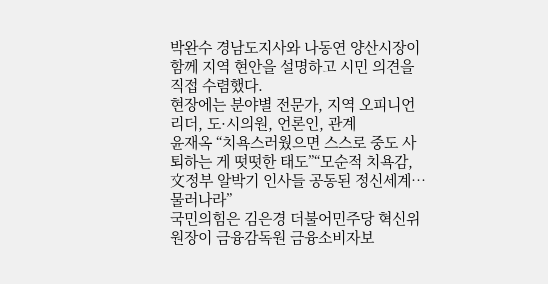박완수 경남도지사와 나동연 양산시장이 함께 지역 현안을 설명하고 시민 의견을 직접 수렴했다.
현장에는 분야별 전문가, 지역 오피니언 리더, 도·시의원, 언론인, 관계
윤재옥 “치욕스러웠으면 스스로 중도 사퇴하는 게 떳떳한 태도”“모순적 치욕감, 文정부 알박기 인사들 공동된 정신세계…물러나라”
국민의힘은 김은경 더불어민주당 혁신위원장이 금융감독원 금융소비자보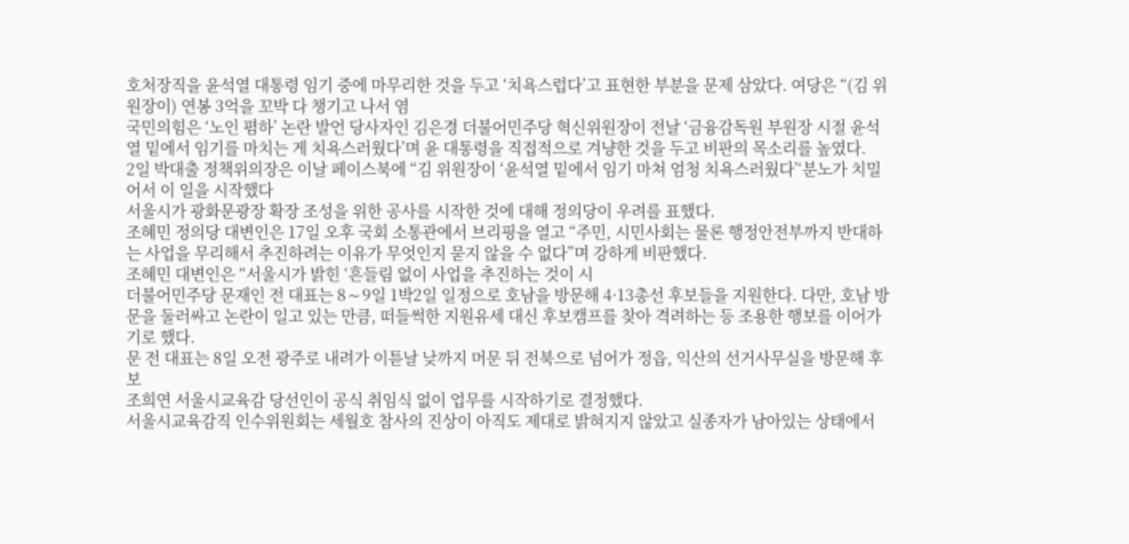호처장직을 윤석열 대통령 임기 중에 마무리한 것을 두고 ‘치욕스럽다’고 표현한 부분을 문제 삼았다. 여당은 “(김 위원장이) 연봉 3억을 꼬박 다 챙기고 나서 염
국민의힘은 ‘노인 폄하’ 논란 발언 당사자인 김은경 더불어민주당 혁신위원장이 전날 ‘금융감독원 부원장 시절 윤석열 밑에서 임기를 마치는 게 치욕스러웠다’며 윤 대통령을 직접적으로 겨냥한 것을 두고 비판의 목소리를 높였다.
2일 박대출 정책위의장은 이날 페이스북에 “김 위원장이 ‘윤석열 밑에서 임기 마쳐 엄청 치욕스러웠다’‘분노가 치밀어서 이 일을 시작했다
서울시가 광화문광장 확장 조성을 위한 공사를 시작한 것에 대해 정의당이 우려를 표했다.
조혜민 정의당 대변인은 17일 오후 국회 소통관에서 브리핑을 열고 “주민, 시민사회는 물론 행정안전부까지 반대하는 사업을 무리해서 추진하려는 이유가 무엇인지 묻지 않을 수 없다”며 강하게 비판했다.
조혜민 대변인은 “서울시가 밝힌 ‘흔들림 없이 사업을 추진하는 것이 시
더불어민주당 문재인 전 대표는 8∼9일 1박2일 일정으로 호남을 방문해 4·13총선 후보들을 지원한다. 다만, 호남 방문을 둘러싸고 논란이 일고 있는 만큼, 떠들썩한 지원유세 대신 후보캠프를 찾아 격려하는 등 조용한 행보를 이어가기로 했다.
문 전 대표는 8일 오전 광주로 내려가 이튿날 낮까지 머문 뒤 전북으로 넘어가 정읍, 익산의 선거사무실을 방문해 후보
조희연 서울시교육감 당선인이 공식 취임식 없이 업무를 시작하기로 결정했다.
서울시교육감직 인수위원회는 세월호 참사의 진상이 아직도 제대로 밝혀지지 않았고 실종자가 남아있는 상태에서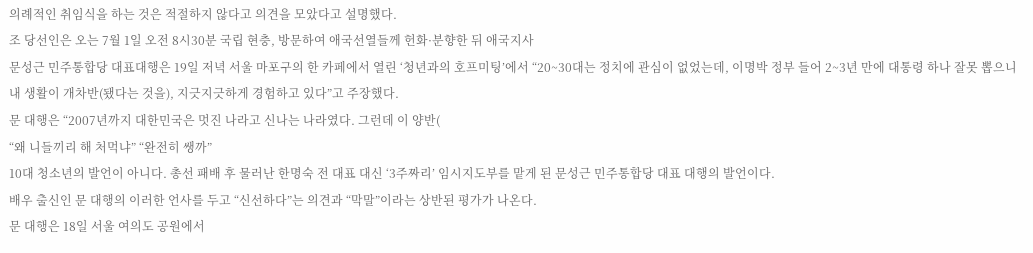의례적인 취임식을 하는 것은 적절하지 않다고 의견을 모았다고 설명했다.
조 당선인은 오는 7월 1일 오전 8시30분 국립 현충, 방문하여 애국선열들께 헌화·분향한 뒤 애국지사
문성근 민주통합당 대표대행은 19일 저녁 서울 마포구의 한 카페에서 열린 ‘청년과의 호프미팅’에서 “20~30대는 정치에 관심이 없었는데, 이명박 정부 들어 2~3년 만에 대통령 하나 잘못 뽑으니 내 생활이 개차반(됐다는 것을), 지긋지긋하게 경험하고 있다”고 주장했다.
문 대행은 “2007년까지 대한민국은 멋진 나라고 신나는 나라였다. 그런데 이 양반(
“왜 니들끼리 해 처먹냐” “완전히 쌩까”
10대 청소년의 발언이 아니다. 총선 패배 후 물러난 한명숙 전 대표 대신 ‘3주짜리’ 임시지도부를 맡게 된 문성근 민주통합당 대표 대행의 발언이다.
배우 출신인 문 대행의 이러한 언사를 두고 “신선하다”는 의견과 “막말”이라는 상반된 평가가 나온다.
문 대행은 18일 서울 여의도 공원에서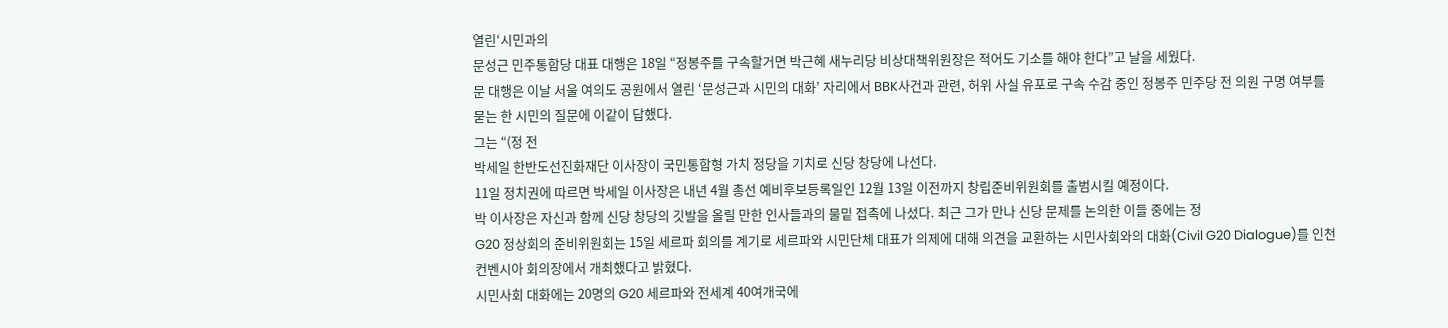열린‘시민과의
문성근 민주통합당 대표 대행은 18일 “정봉주를 구속할거면 박근혜 새누리당 비상대책위원장은 적어도 기소를 해야 한다”고 날을 세웠다.
문 대행은 이날 서울 여의도 공원에서 열린 ‘문성근과 시민의 대화’ 자리에서 BBK사건과 관련, 허위 사실 유포로 구속 수감 중인 정봉주 민주당 전 의원 구명 여부를 묻는 한 시민의 질문에 이같이 답했다.
그는 “(정 전
박세일 한반도선진화재단 이사장이 국민통합형 가치 정당을 기치로 신당 창당에 나선다.
11일 정치권에 따르면 박세일 이사장은 내년 4월 총선 예비후보등록일인 12월 13일 이전까지 창립준비위원회를 출범시킬 예정이다.
박 이사장은 자신과 함께 신당 창당의 깃발을 올릴 만한 인사들과의 물밑 접촉에 나섰다. 최근 그가 만나 신당 문제를 논의한 이들 중에는 정
G20 정상회의 준비위원회는 15일 세르파 회의를 계기로 세르파와 시민단체 대표가 의제에 대해 의견을 교환하는 시민사회와의 대화(Civil G20 Dialogue)를 인천 컨벤시아 회의장에서 개최했다고 밝혔다.
시민사회 대화에는 20명의 G20 세르파와 전세계 40여개국에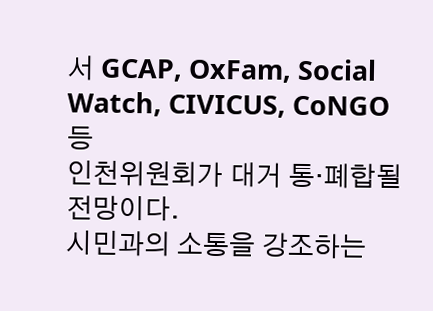서 GCAP, OxFam, Social Watch, CIVICUS, CoNGO 등
인천위원회가 대거 통·폐합될 전망이다.
시민과의 소통을 강조하는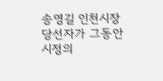송영길 인천시장 당선자가 그동안 시정의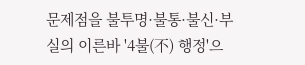문제점을 불투명·불통·불신·부실의 이른바 '4불(不) 행정'으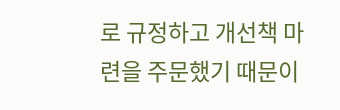로 규정하고 개선책 마련을 주문했기 때문이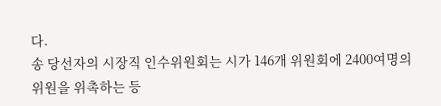다.
송 당선자의 시장직 인수위원회는 시가 146개 위원회에 2400여명의 위원을 위촉하는 등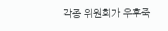각종 위원회가 우후죽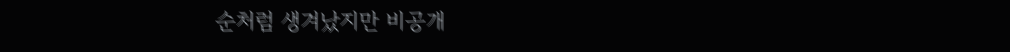순처럼 생겨났지만 비공개